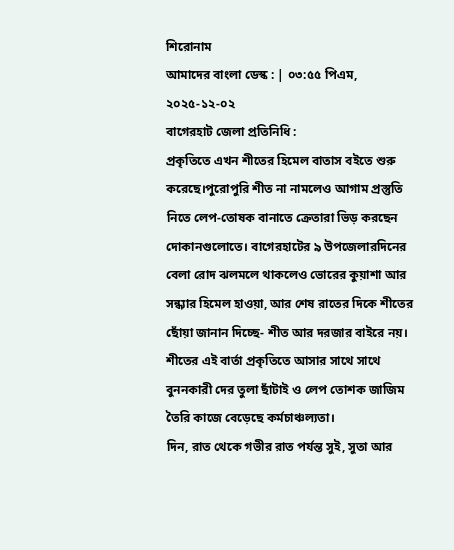শিরোনাম
আমাদের বাংলা ডেস্ক : | ০৩:৫৫ পিএম, ২০২৫-১২-০২
বাগেরহাট জেলা প্রতিনিধি :
প্রকৃতিতে এখন শীতের হিমেল বাতাস বইতে শুরু করেছে।পুরোপুরি শীত না নামলেও আগাম প্রস্তুতি নিতে লেপ-তোষক বানাতে ক্রেতারা ভিড় করছেন দোকানগুলোতে। বাগেরহাটের ৯ উপজেলারদিনের বেলা রোদ ঝলমলে থাকলেও ভোরের কুয়াশা আর সন্ধ্যার হিমেল হাওয়া, আর শেষ রাতের দিকে শীতের ছোঁয়া জানান দিচ্ছে- শীত আর দরজার বাইরে নয়। শীতের এই বার্তা প্রকৃতিতে আসার সাথে সাথে বুননকারী দের তুলা ছাঁটাই ও লেপ তোশক জাজিম তৈরি কাজে বেড়েছে কর্মচাঞ্চল্যতা।
দিন, রাত থেকে গভীর রাত পর্যন্ত সুই, সুতা আর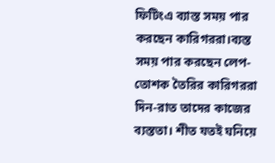ফিটিংএ ব্যাস্ত সময় পার করছেন কারিগররা।ব্যস্ত সময় পার করছেন লেপ-তোশক তৈরির কারিগররা দিন-রাত তাদের কাজের ব্যস্ততা। শীত যতই ঘনিয়ে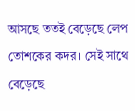আসছে ততই বেড়েছে লেপ তোশকের কদর। সেই সাথে বেড়েছে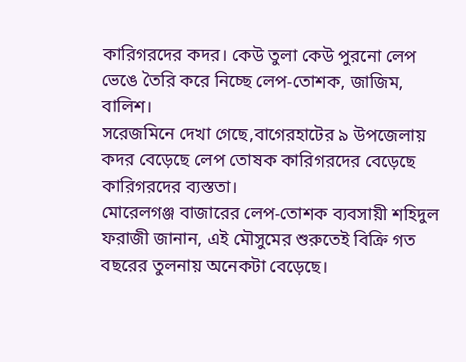কারিগরদের কদর। কেউ তুলা কেউ পুরনো লেপ ভেঙে তৈরি করে নিচ্ছে লেপ-তোশক, জাজিম, বালিশ।
সরেজমিনে দেখা গেছে,বাগেরহাটের ৯ উপজেলায় কদর বেড়েছে লেপ তোষক কারিগরদের বেড়েছে কারিগরদের ব্যস্ততা।
মোরেলগঞ্জ বাজারের লেপ-তোশক ব্যবসায়ী শহিদুল ফরাজী জানান, এই মৌসুমের শুরুতেই বিক্রি গত বছরের তুলনায় অনেকটা বেড়েছে।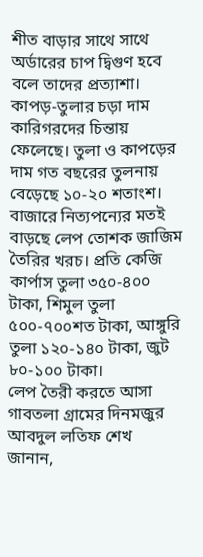শীত বাড়ার সাথে সাথে অর্ডারের চাপ দ্বিগুণ হবে বলে তাদের প্রত্যাশা। কাপড়-তুলার চড়া দাম কারিগরদের চিন্তায় ফেলেছে। তুলা ও কাপড়ের দাম গত বছরের তুলনায় বেড়েছে ১০-২০ শতাংশ।
বাজারে নিত্যপন্যের মতই বাড়ছে লেপ তোশক জাজিম তৈরির খরচ। প্রতি কেজি কার্পাস তুলা ৩৫০-৪০০ টাকা, শিমুল তুলা ৫০০-৭০০শত টাকা, আঙ্গুরি তুলা ১২০-১৪০ টাকা, জুট ৮০-১০০ টাকা।
লেপ তৈরী করতে আসা গাবতলা গ্রামের দিনমজুর আবদুল লতিফ শেখ জানান,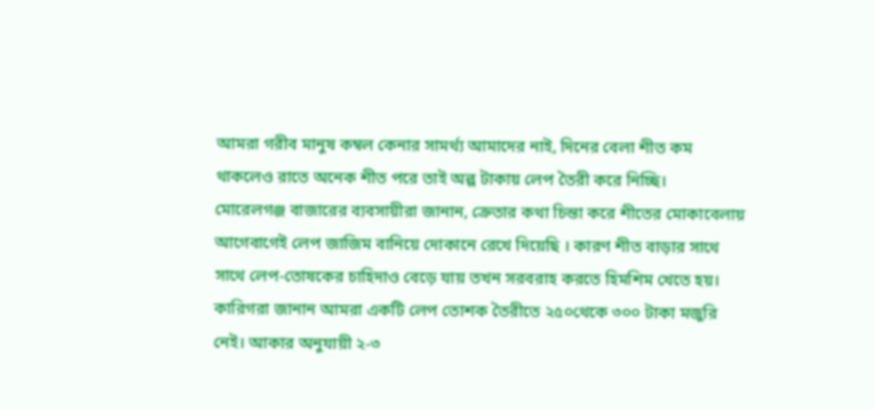আমরা গরীব মানুষ কম্বল কেনার সামর্থ্য আমাদের নাই, দিনের বেলা শীত কম থাকলেও রাতে অনেক শীত পরে তাই অল্প টাকায় লেপ তৈরী করে নিচ্ছি।
মোরেলগঞ্জ বাজারের ব্যবসায়ীরা জানান, ক্রেতার কথা চিন্তা করে শীতের মোকাবেলায় আগেবাগেই লেপ জাজিম বানিয়ে দোকানে রেখে দিয়েছি । কারণ শীত বাড়ার সাথে সাথে লেপ-তোষকের চাহিদাও বেড়ে যায় তখন সরবরাহ করতে হিমশিম খেতে হয়।
কারিগরা জানান আমরা একটি লেপ তোশক তৈরীতে ২৫০থেকে ৩০০ টাকা মজুরি নেই। আকার অনুযায়ী ২-৩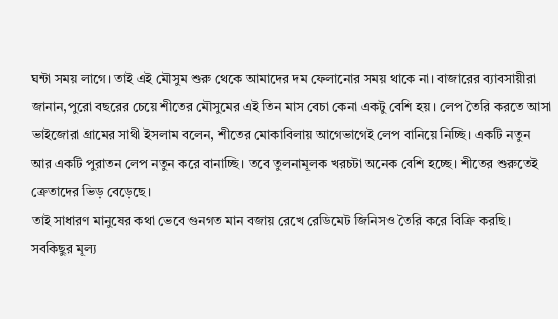ঘন্টা সময় লাগে। তাই এই মৌসুম শুরু থেকে আমাদের দম ফেলানোর সময় থাকে না। বাজারের ব্যাবসায়ীরা জানান,পুরো বছরের চেয়ে শীতের মৌসুমের এই তিন মাস বেচা কেনা একটু বেশি হয়। লেপ তৈরি করতে আসা ভাইজোরা গ্রামের সাথী ইসলাম বলেন, শীতের মোকাবিলায় আগেভাগেই লেপ বানিয়ে নিচ্ছি। একটি নতুন আর একটি পুরাতন লেপ নতুন করে বানাচ্ছি। তবে তুলনামূলক খরচটা অনেক বেশি হচ্ছে। শীতের শুরুতেই ক্রেতাদের ভিড় বেড়েছে।
তাই সাধারণ মানুষের কথা ভেবে গুনগত মান বজায় রেখে রেডিমেট জিনিসও তৈরি করে বিক্রি করছি। সবকিছুর মূল্য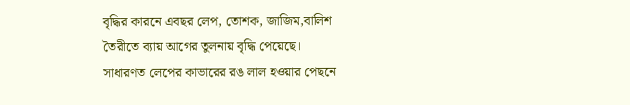বৃদ্ধির কারনে এবছর লেপ, তোশক, জাজিম,বালিশ তৈরীতে ব্যায় আগের তুলনায় বৃদ্ধি পেয়েছে।
সাধারণত লেপের কাভারের রঙ লাল হওয়ার পেছনে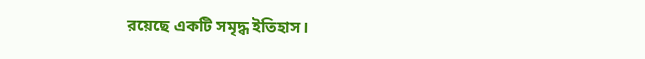রয়েছে একটি সমৃদ্ধ ইতিহাস।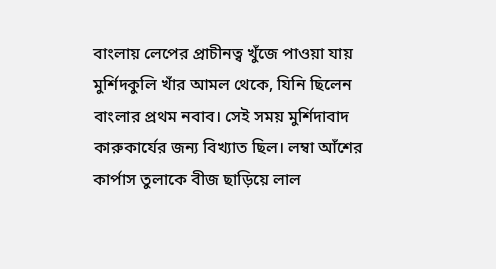বাংলায় লেপের প্রাচীনত্ব খুঁজে পাওয়া যায় মুর্শিদকুলি খাঁর আমল থেকে, যিনি ছিলেন বাংলার প্রথম নবাব। সেই সময় মুর্শিদাবাদ কারুকার্যের জন্য বিখ্যাত ছিল। লম্বা আঁশের কার্পাস তুলাকে বীজ ছাড়িয়ে লাল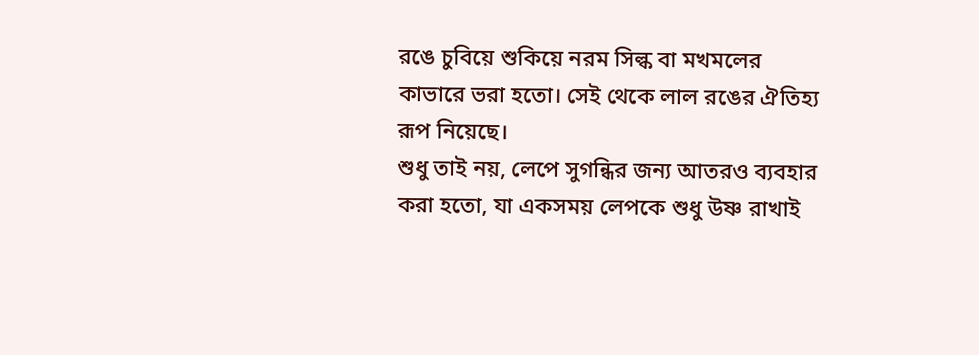রঙে চুবিয়ে শুকিয়ে নরম সিল্ক বা মখমলের কাভারে ভরা হতো। সেই থেকে লাল রঙের ঐতিহ্য রূপ নিয়েছে।
শুধু তাই নয়, লেপে সুগন্ধির জন্য আতরও ব্যবহার করা হতো, যা একসময় লেপকে শুধু উষ্ণ রাখাই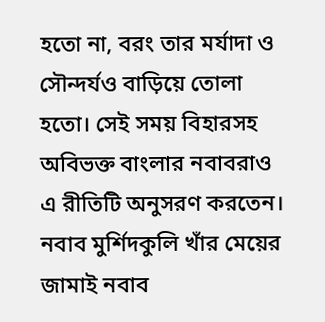হতো না, বরং তার মর্যাদা ও সৌন্দর্যও বাড়িয়ে তোলা হতো। সেই সময় বিহারসহ অবিভক্ত বাংলার নবাবরাও এ রীতিটি অনুসরণ করতেন।
নবাব মুর্শিদকুলি খাঁর মেয়ের জামাই নবাব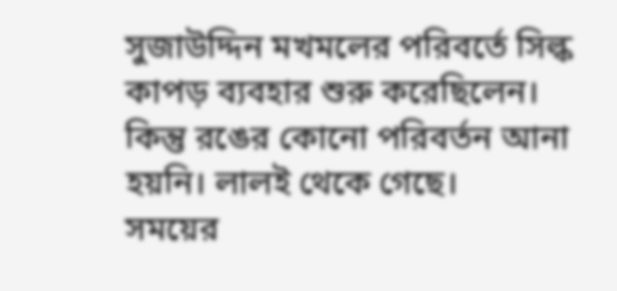সুজাউদ্দিন মখমলের পরিবর্তে সিল্ক কাপড় ব্যবহার শুরু করেছিলেন। কিন্তু রঙের কোনো পরিবর্তন আনা হয়নি। লালই থেকে গেছে।
সময়ের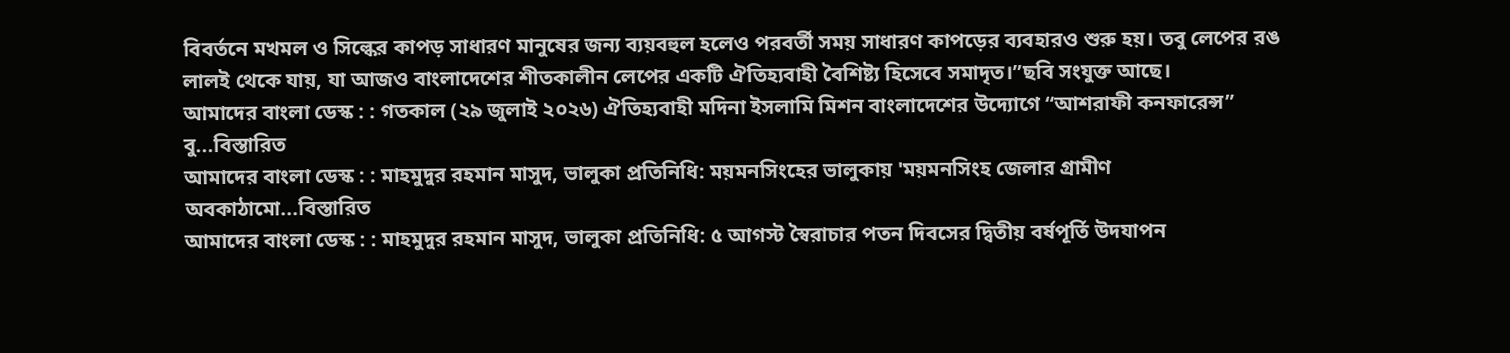বিবর্তনে মখমল ও সিল্কের কাপড় সাধারণ মানুষের জন্য ব্যয়বহুল হলেও পরবর্তী সময় সাধারণ কাপড়ের ব্যবহারও শুরু হয়। তবু লেপের রঙ লালই থেকে যায়, যা আজও বাংলাদেশের শীতকালীন লেপের একটি ঐতিহ্যবাহী বৈশিষ্ট্য হিসেবে সমাদৃত।”ছবি সংযুক্ত আছে।
আমাদের বাংলা ডেস্ক : : গতকাল (২৯ জুলাই ২০২৬) ঐতিহ্যবাহী মদিনা ইসলামি মিশন বাংলাদেশের উদ্যোগে “আশরাফী কনফারেন্স” বু...বিস্তারিত
আমাদের বাংলা ডেস্ক : : মাহমুদুর রহমান মাসুদ, ভালুকা প্রতিনিধি: ময়মনসিংহের ভালুকায় 'ময়মনসিংহ জেলার গ্রামীণ অবকাঠামো...বিস্তারিত
আমাদের বাংলা ডেস্ক : : মাহমুদুর রহমান মাসুদ, ভালুকা প্রতিনিধি: ৫ আগস্ট স্বৈরাচার পতন দিবসের দ্বিতীয় বর্ষপূর্তি উদযাপন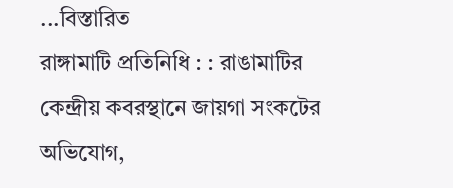...বিস্তারিত
রাঙ্গামাটি প্রতিনিধি : : রাঙামাটির কেন্দ্রীয় কবরস্থানে জায়গা সংকটের অভিযোগ,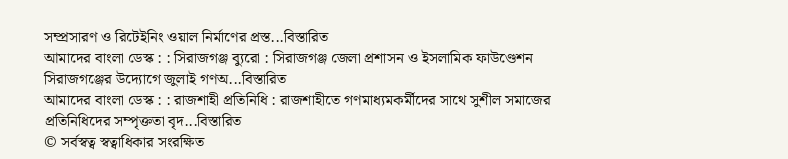সম্প্রসারণ ও রিটেইনিং ওয়াল নির্মাণের প্রস্ত...বিস্তারিত
আমাদের বাংলা ডেস্ক : : সিরাজগঞ্জ ব্যুরো : সিরাজগঞ্জ জেলা প্রশাসন ও ইসলামিক ফাউণ্ডেশন সিরাজগঞ্জের উদ্যোগে জুলাই গণঅ...বিস্তারিত
আমাদের বাংলা ডেস্ক : : রাজশাহী প্রতিনিধি : রাজশাহীতে গণমাধ্যমকর্মীদের সাথে সুশীল সমাজের প্রতিনিধিদের সম্পৃক্ততা বৃদ...বিস্তারিত
© সর্বস্বত্ব স্বত্বাধিকার সংরক্ষিত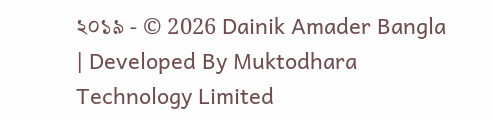২০১৯ - © 2026 Dainik Amader Bangla | Developed By Muktodhara Technology Limited